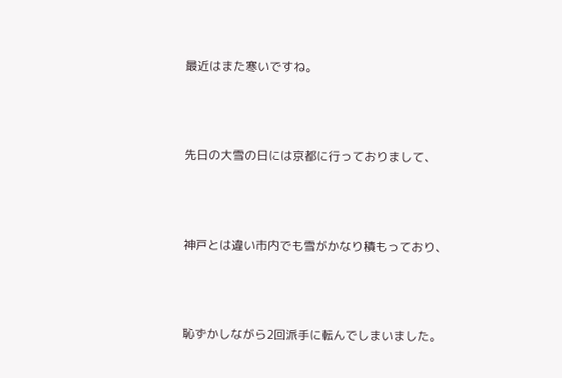最近はまた寒いですね。



先日の大雪の日には京都に行っておりまして、



神戸とは違い市内でも雪がかなり積もっており、



恥ずかしながら2回派手に転んでしまいました。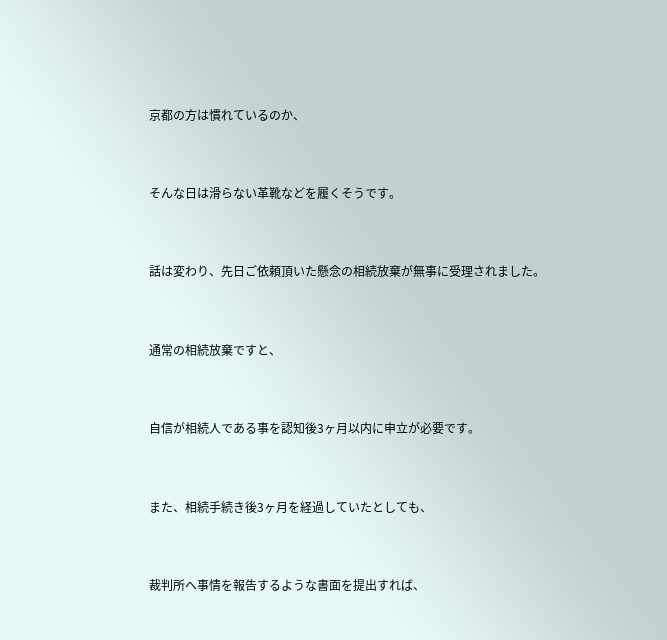京都の方は慣れているのか、



そんな日は滑らない革靴などを履くそうです。



話は変わり、先日ご依頼頂いた懸念の相続放棄が無事に受理されました。



通常の相続放棄ですと、



自信が相続人である事を認知後3ヶ月以内に申立が必要です。



また、相続手続き後3ヶ月を経過していたとしても、



裁判所へ事情を報告するような書面を提出すれば、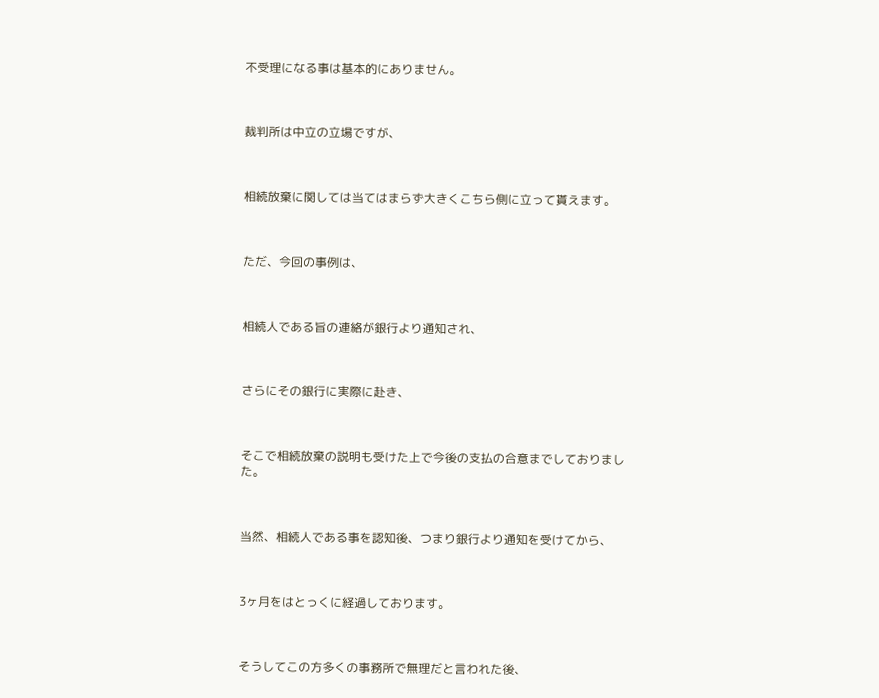不受理になる事は基本的にありません。



裁判所は中立の立場ですが、



相続放棄に関しては当てはまらず大きくこちら側に立って貰えます。



ただ、今回の事例は、



相続人である旨の連絡が銀行より通知され、



さらにその銀行に実際に赴き、



そこで相続放棄の説明も受けた上で今後の支払の合意までしておりました。



当然、相続人である事を認知後、つまり銀行より通知を受けてから、



3ヶ月をはとっくに経過しております。



そうしてこの方多くの事務所で無理だと言われた後、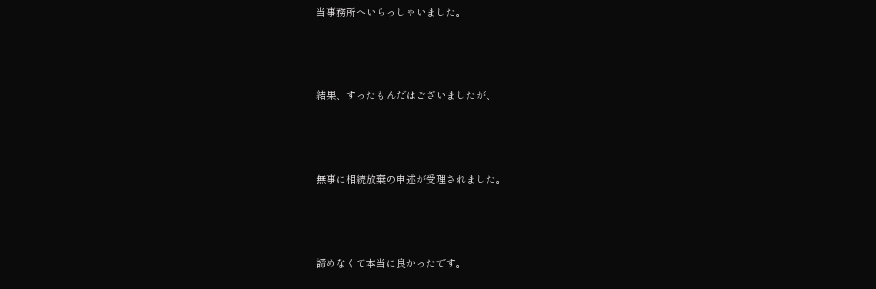当事務所へいらっしゃいました。



結果、すったもんだはございましたが、



無事に相続放棄の申述が受理されました。



諦めなくて本当に良かったです。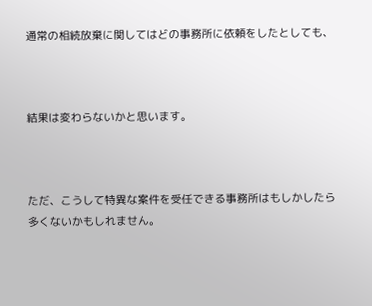通常の相続放棄に関してはどの事務所に依頼をしたとしても、



結果は変わらないかと思います。



ただ、こうして特異な案件を受任できる事務所はもしかしたら多くないかもしれません。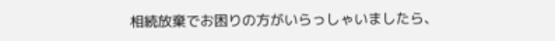相続放棄でお困りの方がいらっしゃいましたら、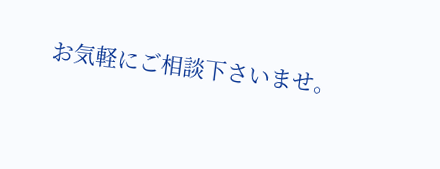お気軽にご相談下さいませ。